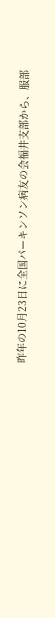昨年の10月23日に全国パーキンソン病友の会福井支部から、服部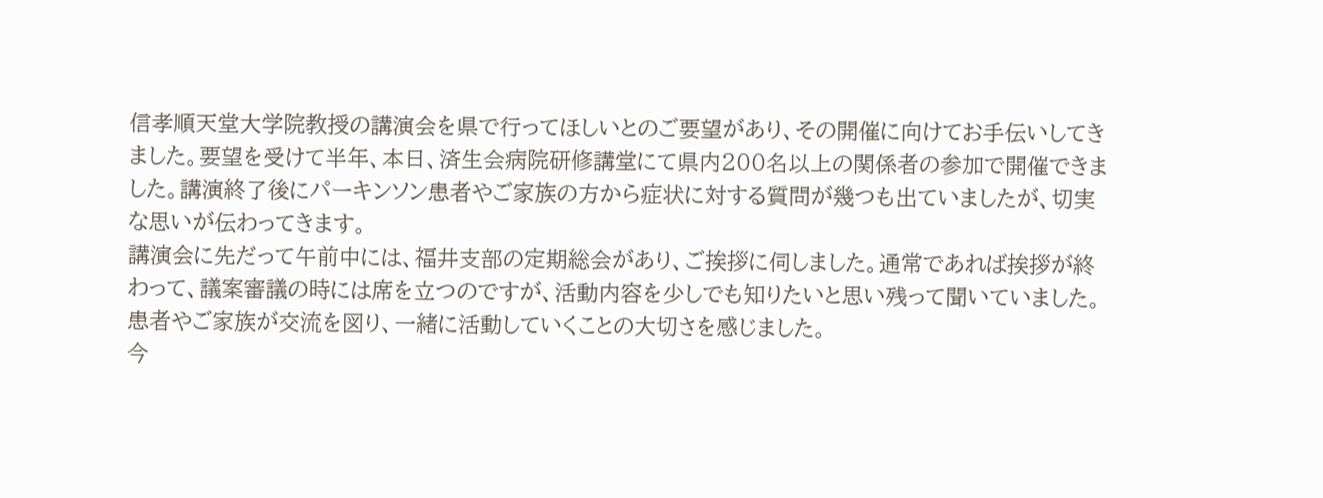信孝順天堂大学院教授の講演会を県で行ってほしいとのご要望があり、その開催に向けてお手伝いしてきました。要望を受けて半年、本日、済生会病院研修講堂にて県内200名以上の関係者の参加で開催できました。講演終了後にパーキンソン患者やご家族の方から症状に対する質問が幾つも出ていましたが、切実な思いが伝わってきます。
講演会に先だって午前中には、福井支部の定期総会があり、ご挨拶に伺しました。通常であれば挨拶が終わって、議案審議の時には席を立つのですが、活動内容を少しでも知りたいと思い残って聞いていました。患者やご家族が交流を図り、一緒に活動していくことの大切さを感じました。
今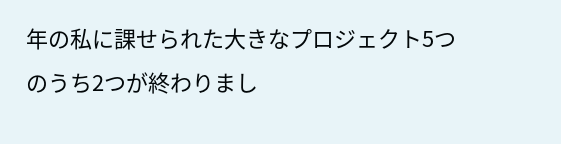年の私に課せられた大きなプロジェクト5つのうち2つが終わりまし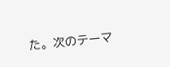た。次のテーマ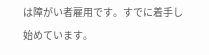は障がい者雇用です。すでに着手し始めています。